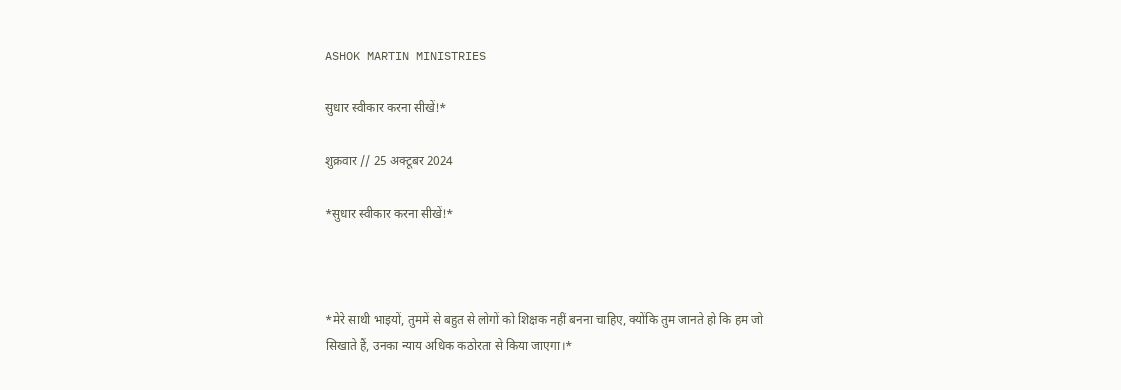ASHOK MARTIN MINISTRIES

सुधार स्वीकार करना सीखें!*

शुक्रवार // 25 अक्टूबर 2024

*सुधार स्वीकार करना सीखें!*



*मेरे साथी भाइयों, तुममें से बहुत से लोगों को शिक्षक नहीं बनना चाहिए, क्योंकि तुम जानते हो कि हम जो सिखाते हैं, उनका न्याय अधिक कठोरता से किया जाएगा।*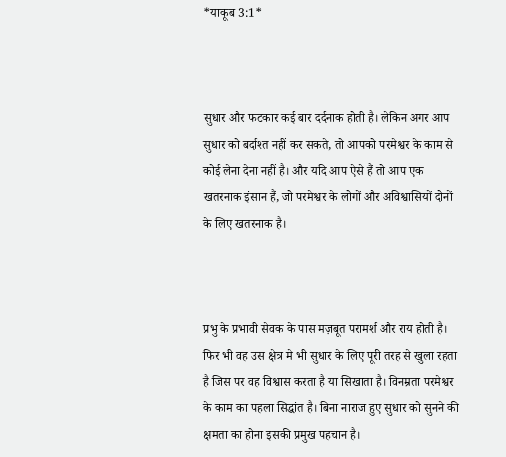*याकूब 3:1*



सुधार और फटकार कई बार दर्दनाक होती है। लेकिन अगर आप सुधार को बर्दाश्त नहीं कर सकते, तो आपको परमेश्वर के काम से कोई लेना देना नहीं है। और यदि आप ऐसे हैं तो आप एक खतरनाक इंसान हैं, जो परमेश्वर के लोगों और अविश्वासियों दोनों के लिए खतरनाक है।



प्रभु के प्रभावी सेवक के पास मज़बूत परामर्श और राय होती है। फिर भी वह उस क्षेत्र मे भी सुधार के लिए पूरी तरह से खुला रहता है जिस पर वह विश्वास करता है या सिखाता है। विनम्रता परमेश्वर के काम का पहला सिद्धांत है। बिना नाराज हुए सुधार को सुनने की क्षमता का होना इसकी प्रमुख पहचान है।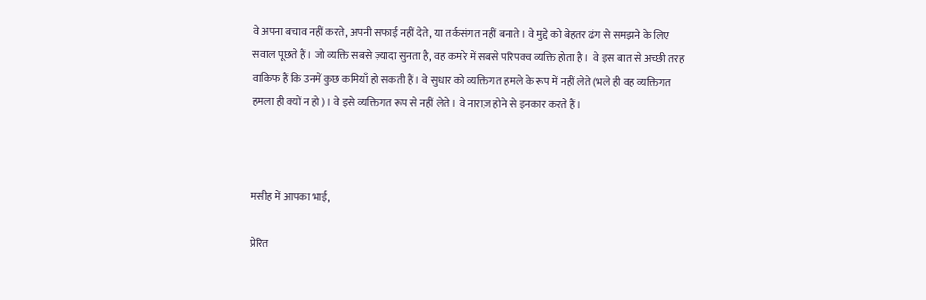वे अपना बचाव नहीं करते, अपनी सफाई नहीं देते, या तर्कसंगत नहीं बनाते। वे मुद्दे को बेहतर ढंग से समझने के लिए सवाल पूछते हैं। जो व्यक्ति सबसे ज़्यादा सुनता है, वह कमरे में सबसे परिपक्व व्यक्ति होता है।  वे इस बात से अच्छी तरह वाकिफ हैं कि उनमें कुछ कमियाँ हो सकती हैं। वे सुधार को व्यक्तिगत हमले के रूप में नहीं लेते (भले ही वह व्यक्तिगत हमला ही क्यों न हो)। वे इसे व्यक्तिगत रूप से नहीं लेते। वे नाराज़ होने से इनकार करते हैं।



मसीह में आपका भाई,

प्रेरित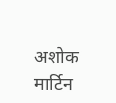अशोक मार्टिन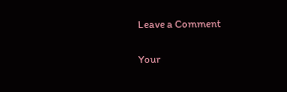Leave a Comment

Your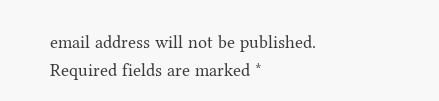email address will not be published. Required fields are marked *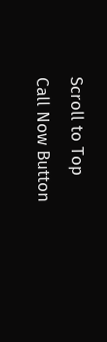Scroll to Top
Call Now Button